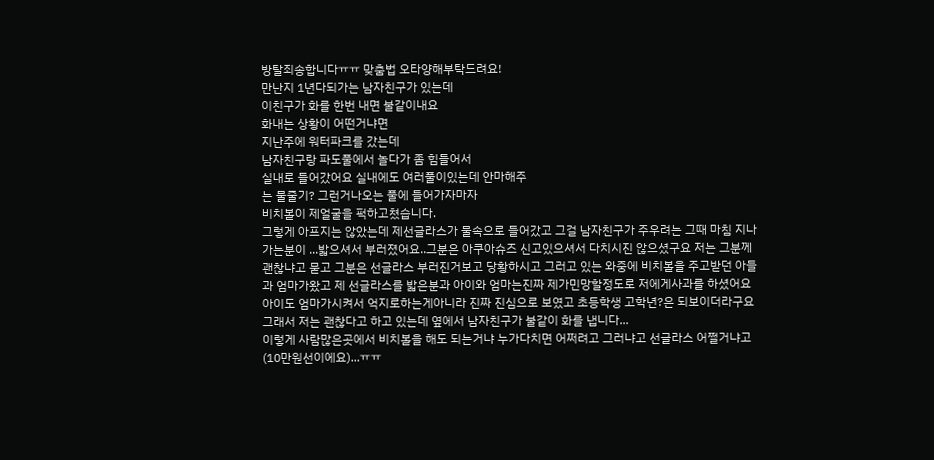방탈죄송합니다ㅠㅠ 맞춤법 오타양해부탁드려요!
만난지 1년다되가는 남자친구가 있는데
이친구가 화를 한번 내면 불같이내요
화내는 상황이 어떤거냐면
지난주에 워터파크를 갔는데
남자친구랑 파도풀에서 놀다가 좀 힘들어서
실내로 들어갔어요 실내에도 여러풀이있는데 안마해주
는 물줄기? 그런거나오는 풀에 들어가자마자
비치볼이 제얼굴을 퍽하고쳤습니다.
그렇게 아프지는 않았는데 제선글라스가 물속으로 들어갔고 그걸 남자친구가 주우려는 그때 마침 지나가는분이 ...밟으셔서 부러졌어요..그분은 아쿠아슈즈 신고있으셔서 다치시진 않으셨구요 저는 그분께 괜찮냐고 묻고 그분은 선글라스 부러진거보고 당황하시고 그러고 있는 와중에 비치볼을 주고받던 아들과 엄마가왔고 제 선글라스를 밟은분과 아이와 엄마는진짜 제가민망할정도로 저에게사과를 하셨어요 아이도 엄마가시켜서 억지로하는게아니라 진짜 진심으로 보였고 초등학생 고학년?은 되보이더라구요 그래서 저는 괜찮다고 하고 있는데 옆에서 남자친구가 불같이 화를 냅니다...
이렇게 사람많은곳에서 비치볼을 해도 되는거냐 누가다치면 어쩌려고 그러냐고 선글라스 어쩔거냐고 (10만원선이에요)...ㅠㅠ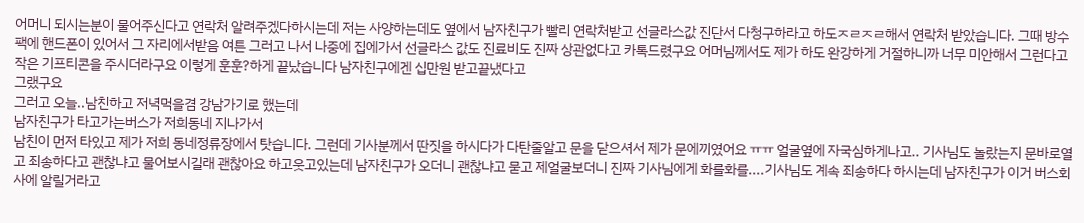어머니 되시는분이 물어주신다고 연락처 알려주겠다하시는데 저는 사양하는데도 옆에서 남자친구가 빨리 연락처받고 선글라스값 진단서 다청구하라고 하도ㅈㄹㅈㄹ해서 연락처 받았습니다. 그때 방수팩에 핸드폰이 있어서 그 자리에서받음 여튼 그러고 나서 나중에 집에가서 선글라스 값도 진료비도 진짜 상관없다고 카톡드렸구요 어머님께서도 제가 하도 완강하게 거절하니까 너무 미안해서 그런다고 작은 기프티콘을 주시더라구요 이렇게 훈훈?하게 끝났습니다 남자친구에겐 십만원 받고끝냈다고
그랬구요
그러고 오늘..남친하고 저녁먹을겸 강남가기로 했는데
남자친구가 타고가는버스가 저희동네 지나가서
남친이 먼저 타있고 제가 저희 동네정류장에서 탓습니다. 그런데 기사분께서 딴짓을 하시다가 다탄줄알고 문을 닫으셔서 제가 문에끼였어요 ㅠㅠ 얼굴옆에 자국심하게나고.. 기사님도 놀랐는지 문바로열고 죄송하다고 괜찮냐고 물어보시길래 괜찮아요 하고웃고있는데 남자친구가 오더니 괜찮냐고 묻고 제얼굴보더니 진짜 기사님에게 화를화를....기사님도 계속 죄송하다 하시는데 남자친구가 이거 버스회사에 알릴거라고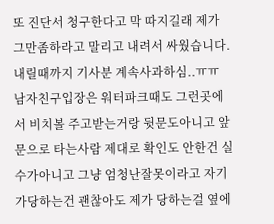또 진단서 청구한다고 막 따지길래 제가 그만좀하라고 말리고 내려서 싸웠습니다. 내릴때까지 기사분 계속사과하심..ㅠㅠ
남자친구입장은 워터파크때도 그런곳에서 비치볼 주고받는거랑 뒷문도아니고 앞문으로 타는사람 제대로 확인도 안한건 실수가아니고 그냥 엄청난잘못이라고 자기가당하는건 괜찮아도 제가 당하는걸 옆에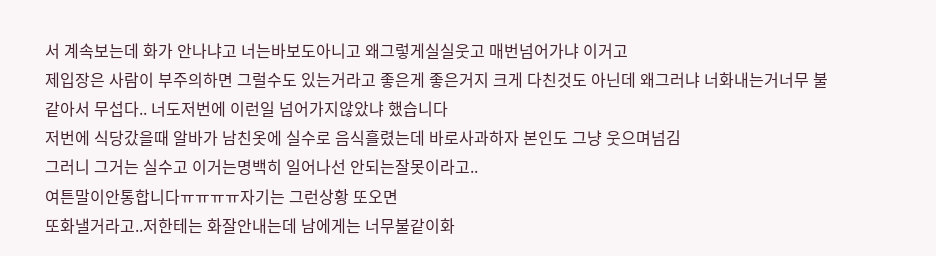서 계속보는데 화가 안나냐고 너는바보도아니고 왜그렇게실실웃고 매번넘어가냐 이거고
제입장은 사람이 부주의하면 그럴수도 있는거라고 좋은게 좋은거지 크게 다친것도 아닌데 왜그러냐 너화내는거너무 불같아서 무섭다.. 너도저번에 이런일 넘어가지않았냐 했습니다
저번에 식당갔을때 알바가 남친옷에 실수로 음식흘렸는데 바로사과하자 본인도 그냥 웃으며넘김
그러니 그거는 실수고 이거는명백히 일어나선 안되는잘못이라고..
여튼말이안통합니다ㅠㅠㅠㅠ자기는 그런상황 또오면
또화낼거라고..저한테는 화잘안내는데 남에게는 너무불같이화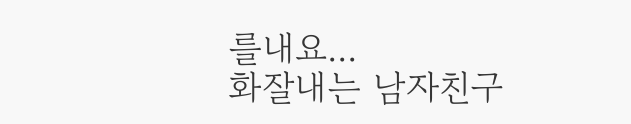를내요...
화잘내는 남자친구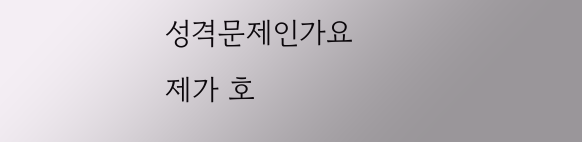성격문제인가요
제가 호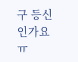구 등신인가요ㅠ